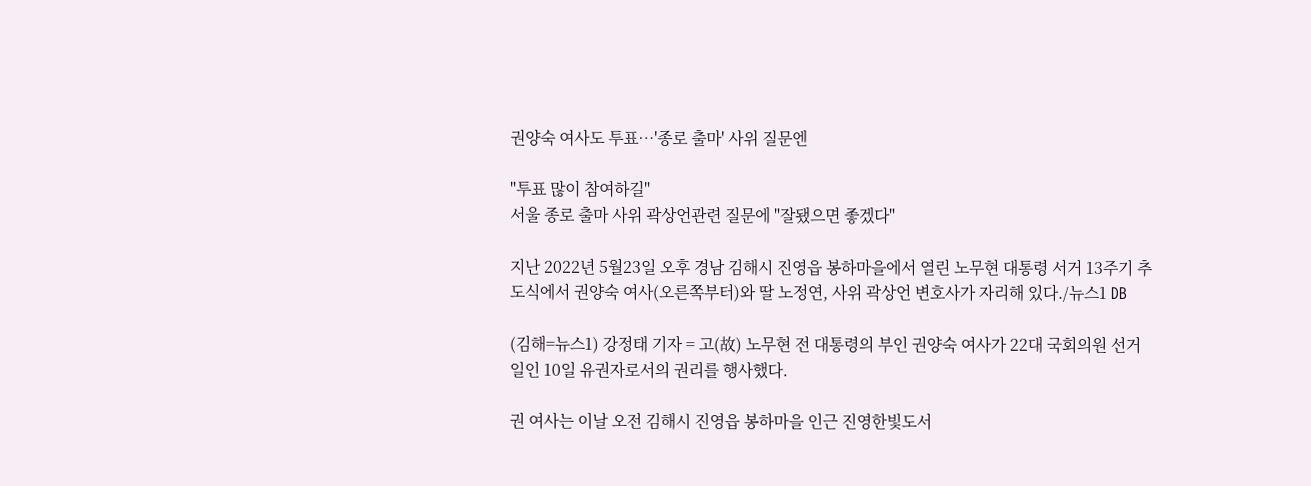권양숙 여사도 투표…'종로 출마' 사위 질문엔

"투표 많이 참여하길"
서울 종로 출마 사위 곽상언관련 질문에 "잘됐으면 좋겠다"

지난 2022년 5월23일 오후 경남 김해시 진영읍 봉하마을에서 열린 노무현 대통령 서거 13주기 추도식에서 권양숙 여사(오른쪽부터)와 딸 노정연, 사위 곽상언 변호사가 자리해 있다./뉴스1 DB

(김해=뉴스1) 강정태 기자 = 고(故) 노무현 전 대통령의 부인 권양숙 여사가 22대 국회의원 선거일인 10일 유권자로서의 권리를 행사했다.

권 여사는 이날 오전 김해시 진영읍 봉하마을 인근 진영한빛도서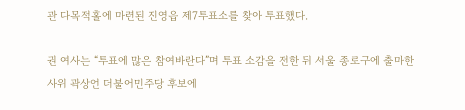관 다목적홀에 마련된 진영읍 제7투표소를 찾아 투표했다.

권 여사는 “투표에 많은 참여바란다”며 투표 소감을 전한 뒤 서울 종로구에 출마한 사위 곽상언 더불어민주당 후보에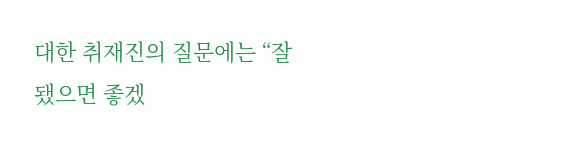대한 취재진의 질문에는 “잘됐으면 좋겠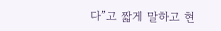다”고 짧게 말하고 현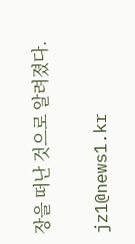장을 떠난 것으로 알려졌다.

jz1@news1.kr